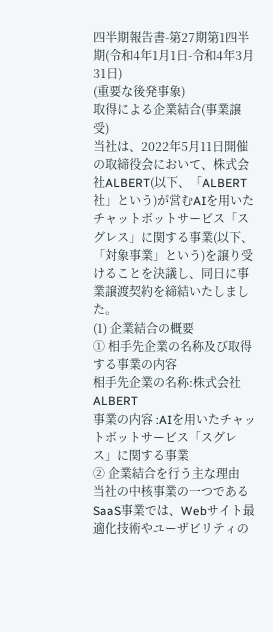四半期報告書-第27期第1四半期(令和4年1月1日-令和4年3月31日)
(重要な後発事象)
取得による企業結合(事業譲受)
当社は、2022年5月11日開催の取締役会において、株式会社ALBERT(以下、「ALBERT社」という)が営むAIを用いたチャットボットサービス「スグレス」に関する事業(以下、「対象事業」という)を譲り受けることを決議し、同日に事業譲渡契約を締結いたしました。
(1) 企業結合の概要
① 相手先企業の名称及び取得する事業の内容
相手先企業の名称:株式会社ALBERT
事業の内容 :AIを用いたチャットボットサービス「スグレス」に関する事業
② 企業結合を行う主な理由
当社の中核事業の一つであるSaaS事業では、Webサイト最適化技術やユーザビリティの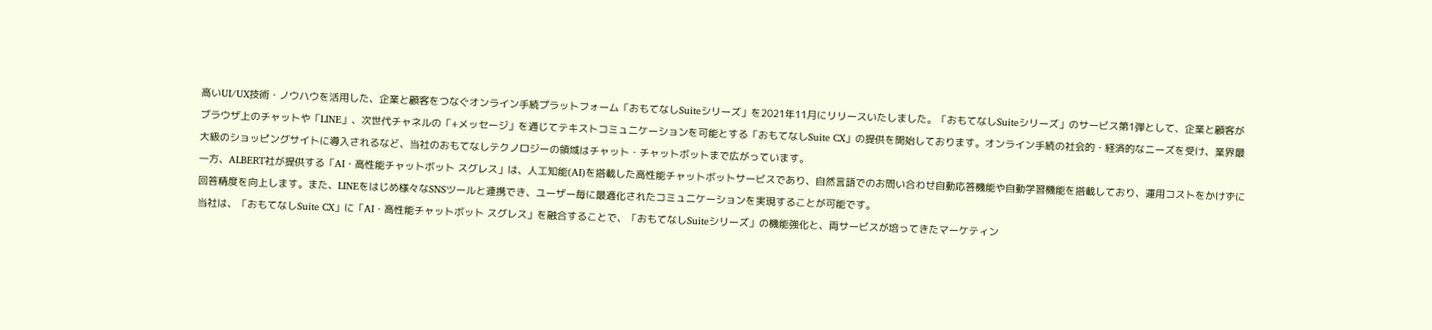高いUI/UX技術・ノウハウを活用した、企業と顧客をつなぐオンライン手続プラットフォーム「おもてなしSuiteシリーズ」を2021年11月にリリースいたしました。「おもてなしSuiteシリーズ」のサービス第1弾として、企業と顧客がブラウザ上のチャットや「LINE」、次世代チャネルの「+メッセージ」を通じてテキストコミュニケーションを可能とする「おもてなしSuite CX」の提供を開始しております。オンライン手続の社会的・経済的なニーズを受け、業界最大級のショッピングサイトに導入されるなど、当社のおもてなしテクノロジーの領域はチャット・チャットボットまで広がっています。
一方、ALBERT社が提供する「AI・高性能チャットボット スグレス」は、人工知能(AI)を搭載した高性能チャットボットサービスであり、自然言語でのお問い合わせ自動応答機能や自動学習機能を搭載しており、運用コストをかけずに回答精度を向上します。また、LINEをはじめ様々なSNSツールと連携でき、ユーザー毎に最適化されたコミュニケーションを実現することが可能です。
当社は、「おもてなしSuite CX」に「AI・高性能チャットボット スグレス」を融合することで、「おもてなしSuiteシリーズ」の機能強化と、両サービスが培ってきたマーケティン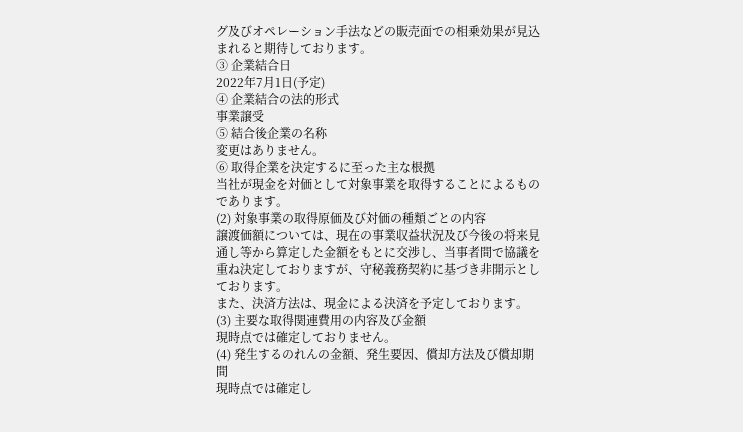グ及びオペレーション手法などの販売面での相乗効果が見込まれると期待しております。
③ 企業結合日
2022年7月1日(予定)
④ 企業結合の法的形式
事業譲受
⑤ 結合後企業の名称
変更はありません。
⑥ 取得企業を決定するに至った主な根拠
当社が現金を対価として対象事業を取得することによるものであります。
(2) 対象事業の取得原価及び対価の種類ごとの内容
譲渡価額については、現在の事業収益状況及び今後の将来見通し等から算定した金額をもとに交渉し、当事者間で協議を重ね決定しておりますが、守秘義務契約に基づき非開示としております。
また、決済方法は、現金による決済を予定しております。
(3) 主要な取得関連費用の内容及び金額
現時点では確定しておりません。
(4) 発生するのれんの金額、発生要因、償却方法及び償却期間
現時点では確定し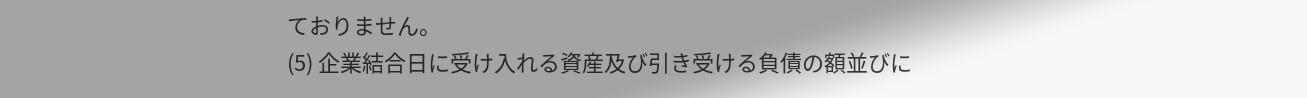ておりません。
(5) 企業結合日に受け入れる資産及び引き受ける負債の額並びに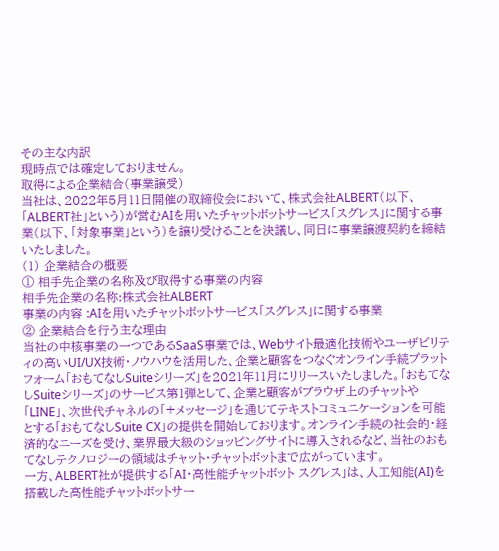その主な内訳
現時点では確定しておりません。
取得による企業結合(事業譲受)
当社は、2022年5月11日開催の取締役会において、株式会社ALBERT(以下、「ALBERT社」という)が営むAIを用いたチャットボットサービス「スグレス」に関する事業(以下、「対象事業」という)を譲り受けることを決議し、同日に事業譲渡契約を締結いたしました。
(1) 企業結合の概要
① 相手先企業の名称及び取得する事業の内容
相手先企業の名称:株式会社ALBERT
事業の内容 :AIを用いたチャットボットサービス「スグレス」に関する事業
② 企業結合を行う主な理由
当社の中核事業の一つであるSaaS事業では、Webサイト最適化技術やユーザビリティの高いUI/UX技術・ノウハウを活用した、企業と顧客をつなぐオンライン手続プラットフォーム「おもてなしSuiteシリーズ」を2021年11月にリリースいたしました。「おもてなしSuiteシリーズ」のサービス第1弾として、企業と顧客がブラウザ上のチャットや「LINE」、次世代チャネルの「+メッセージ」を通じてテキストコミュニケーションを可能とする「おもてなしSuite CX」の提供を開始しております。オンライン手続の社会的・経済的なニーズを受け、業界最大級のショッピングサイトに導入されるなど、当社のおもてなしテクノロジーの領域はチャット・チャットボットまで広がっています。
一方、ALBERT社が提供する「AI・高性能チャットボット スグレス」は、人工知能(AI)を搭載した高性能チャットボットサー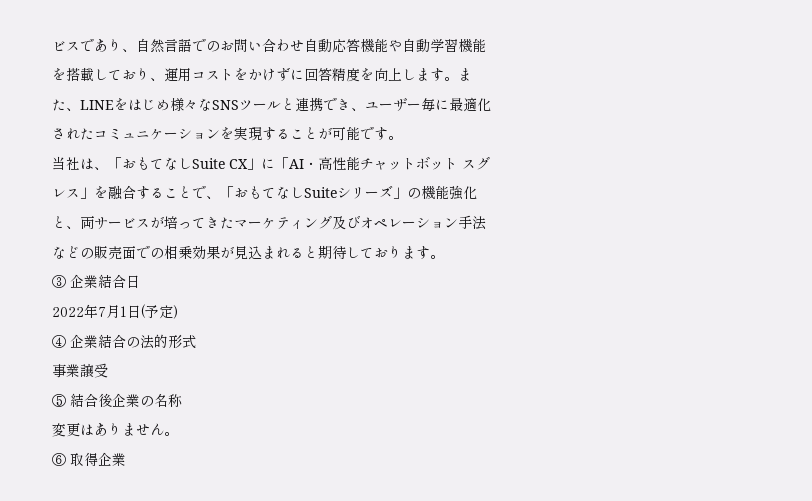ビスであり、自然言語でのお問い合わせ自動応答機能や自動学習機能を搭載しており、運用コストをかけずに回答精度を向上します。また、LINEをはじめ様々なSNSツールと連携でき、ユーザー毎に最適化されたコミュニケーションを実現することが可能です。
当社は、「おもてなしSuite CX」に「AI・高性能チャットボット スグレス」を融合することで、「おもてなしSuiteシリーズ」の機能強化と、両サービスが培ってきたマーケティング及びオペレーション手法などの販売面での相乗効果が見込まれると期待しております。
③ 企業結合日
2022年7月1日(予定)
④ 企業結合の法的形式
事業譲受
⑤ 結合後企業の名称
変更はありません。
⑥ 取得企業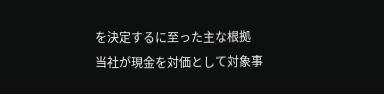を決定するに至った主な根拠
当社が現金を対価として対象事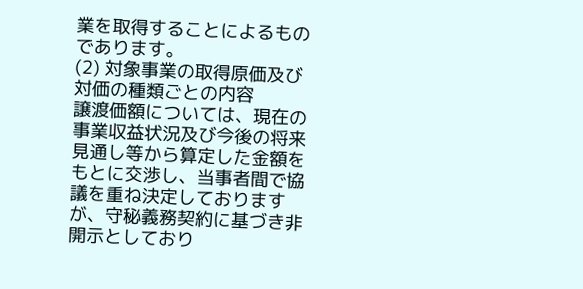業を取得することによるものであります。
(2) 対象事業の取得原価及び対価の種類ごとの内容
譲渡価額については、現在の事業収益状況及び今後の将来見通し等から算定した金額をもとに交渉し、当事者間で協議を重ね決定しておりますが、守秘義務契約に基づき非開示としており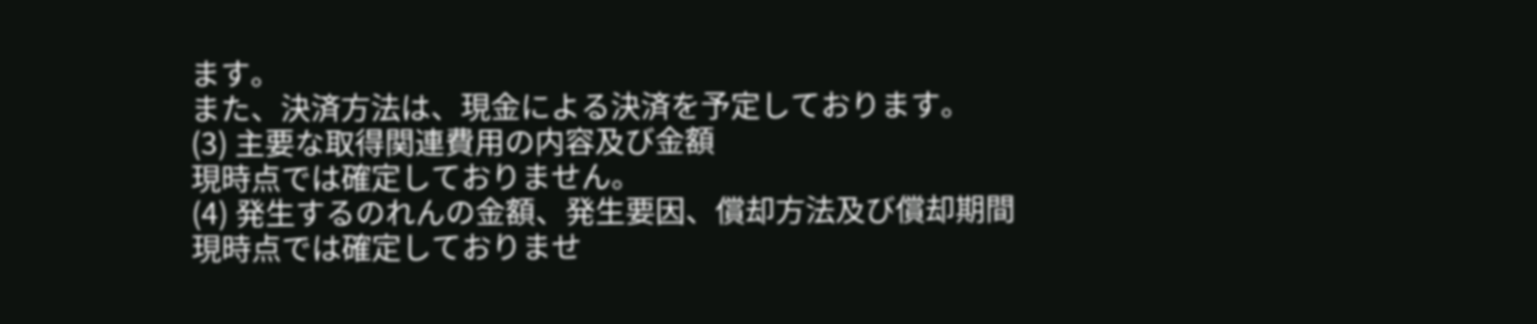ます。
また、決済方法は、現金による決済を予定しております。
(3) 主要な取得関連費用の内容及び金額
現時点では確定しておりません。
(4) 発生するのれんの金額、発生要因、償却方法及び償却期間
現時点では確定しておりませ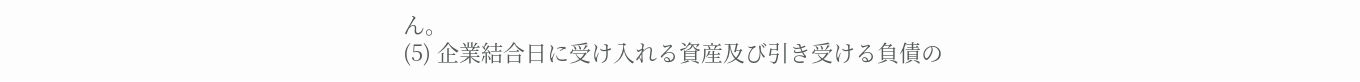ん。
(5) 企業結合日に受け入れる資産及び引き受ける負債の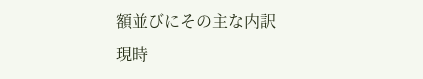額並びにその主な内訳
現時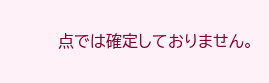点では確定しておりません。